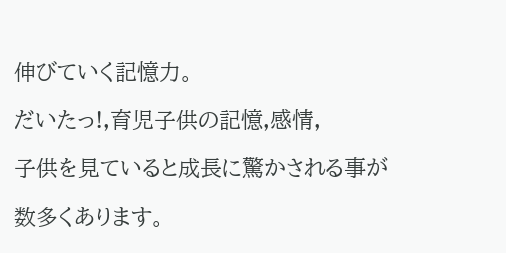伸びていく記憶力。

だいたっ!,育児子供の記憶,感情,

子供を見ていると成長に驚かされる事が

数多くあります。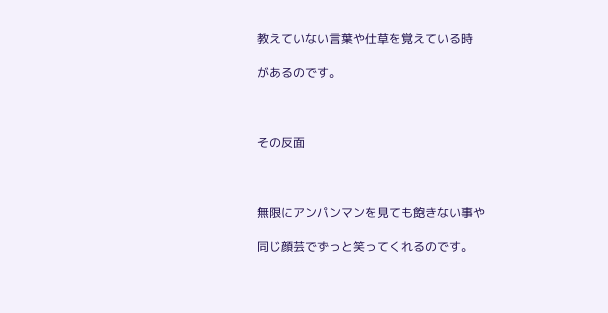教えていない言葉や仕草を覚えている時

があるのです。



その反面



無限にアンパンマンを見ても飽きない事や

同じ顔芸でずっと笑ってくれるのです。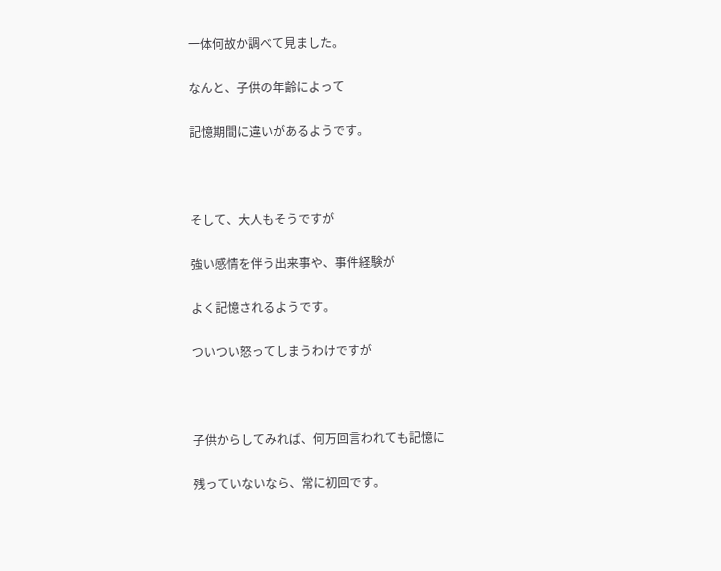一体何故か調べて見ました。

なんと、子供の年齢によって

記憶期間に違いがあるようです。



そして、大人もそうですが

強い感情を伴う出来事や、事件経験が

よく記憶されるようです。

ついつい怒ってしまうわけですが



子供からしてみれば、何万回言われても記憶に

残っていないなら、常に初回です。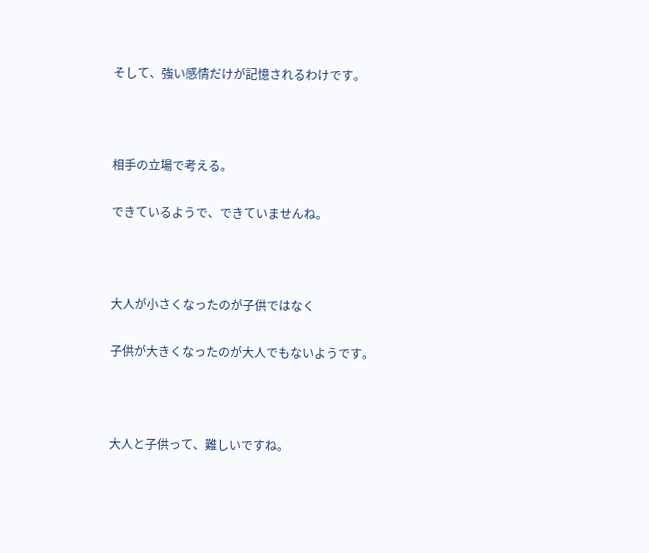そして、強い感情だけが記憶されるわけです。



相手の立場で考える。

できているようで、できていませんね。



大人が小さくなったのが子供ではなく

子供が大きくなったのが大人でもないようです。



大人と子供って、難しいですね。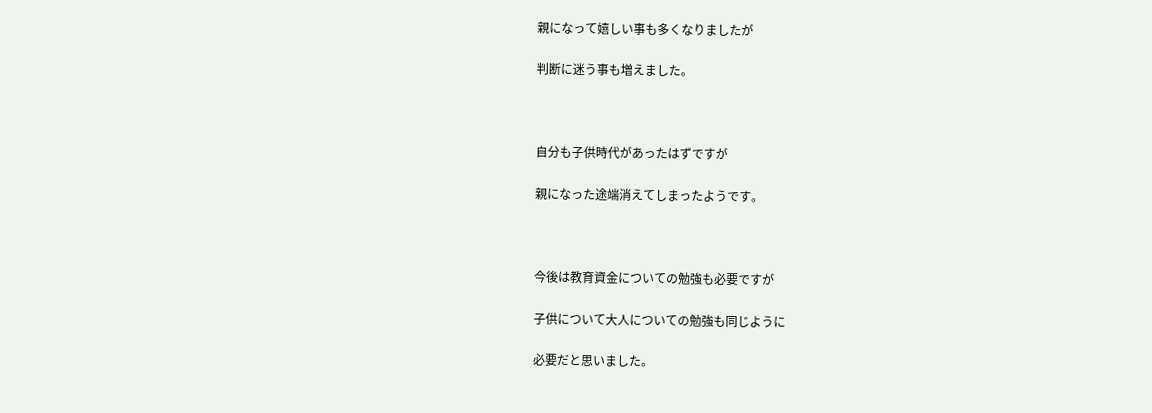親になって嬉しい事も多くなりましたが

判断に迷う事も増えました。



自分も子供時代があったはずですが

親になった途端消えてしまったようです。



今後は教育資金についての勉強も必要ですが

子供について大人についての勉強も同じように

必要だと思いました。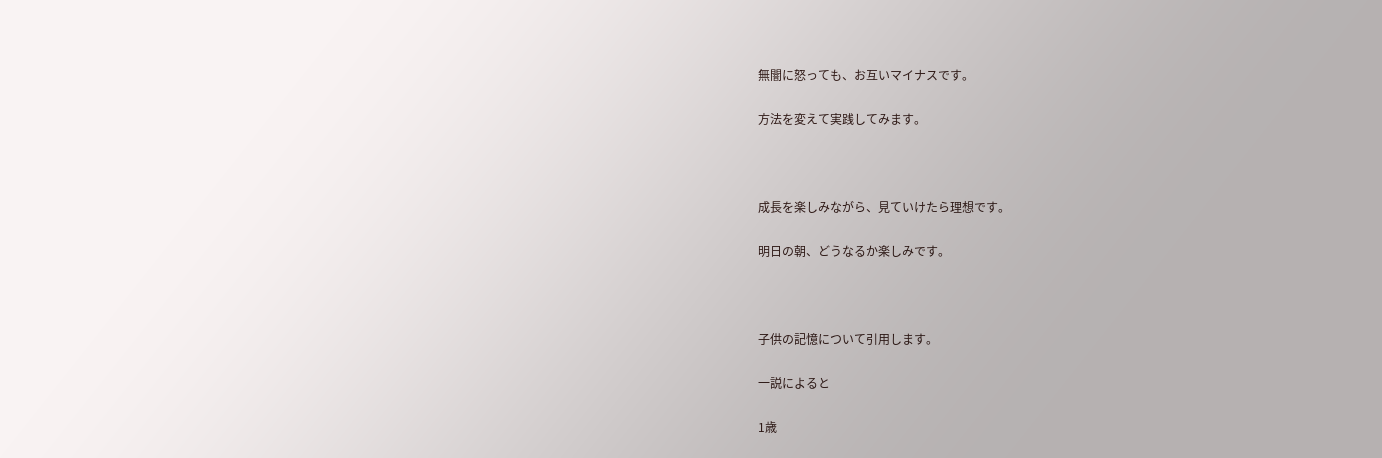無闇に怒っても、お互いマイナスです。

方法を変えて実践してみます。



成長を楽しみながら、見ていけたら理想です。

明日の朝、どうなるか楽しみです。



子供の記憶について引用します。

一説によると

1歳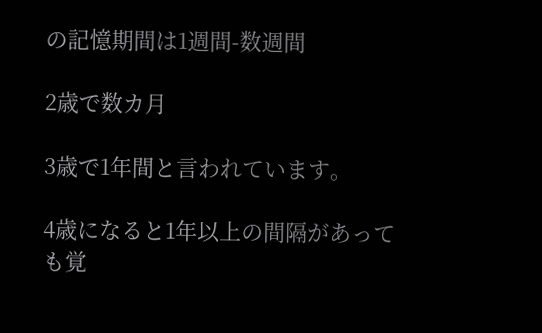の記憶期間は1週間-数週間

2歳で数カ月

3歳で1年間と言われています。

4歳になると1年以上の間隔があっても覚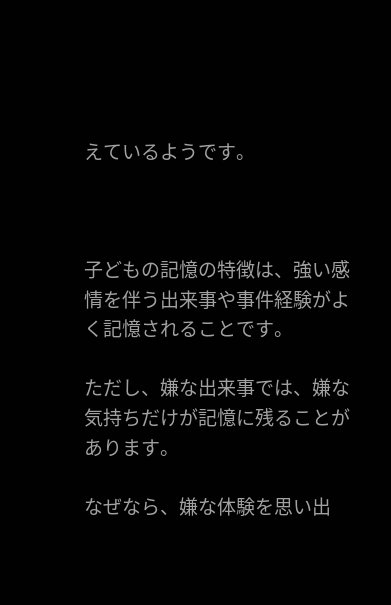えているようです。



子どもの記憶の特徴は、強い感情を伴う出来事や事件経験がよく記憶されることです。

ただし、嫌な出来事では、嫌な気持ちだけが記憶に残ることがあります。

なぜなら、嫌な体験を思い出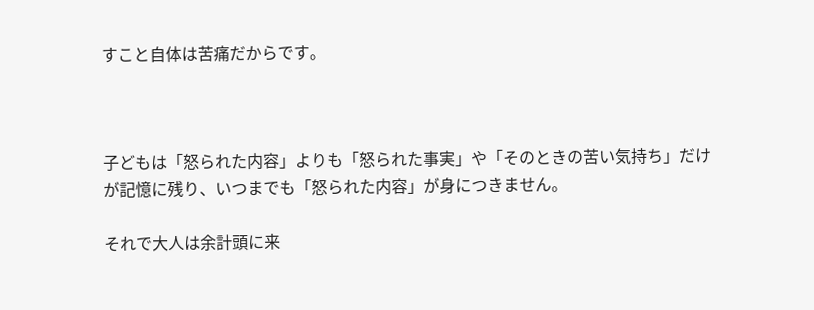すこと自体は苦痛だからです。



子どもは「怒られた内容」よりも「怒られた事実」や「そのときの苦い気持ち」だけが記憶に残り、いつまでも「怒られた内容」が身につきません。

それで大人は余計頭に来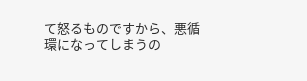て怒るものですから、悪循環になってしまうの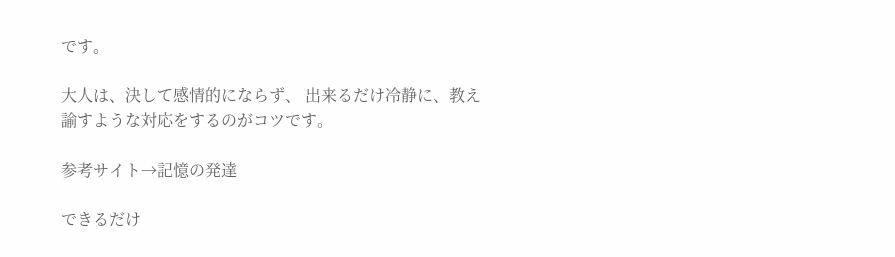です。

大人は、決して感情的にならず、 出来るだけ冷静に、教え諭すような対応をするのがコツです。

参考サイト→記憶の発達

できるだけ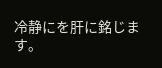冷静にを肝に銘じます。